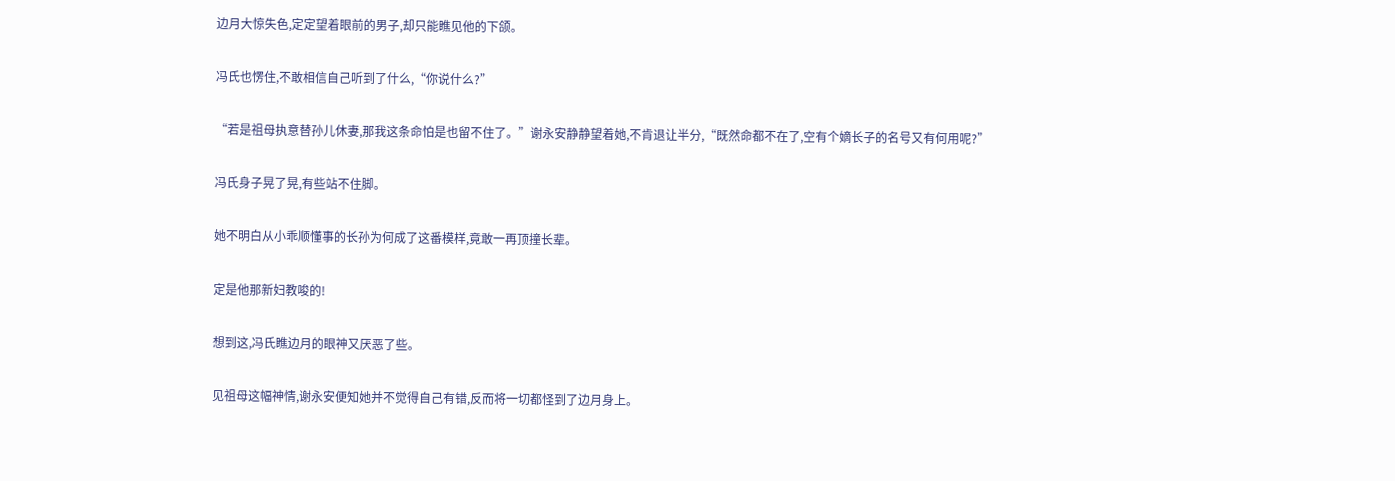边月大惊失色,定定望着眼前的男子,却只能瞧见他的下颌。

冯氏也愣住,不敢相信自己听到了什么,“你说什么?”

“若是祖母执意替孙儿休妻,那我这条命怕是也留不住了。”谢永安静静望着她,不肯退让半分,“既然命都不在了,空有个嫡长子的名号又有何用呢?”

冯氏身子晃了晃,有些站不住脚。

她不明白从小乖顺懂事的长孙为何成了这番模样,竟敢一再顶撞长辈。

定是他那新妇教唆的!

想到这,冯氏瞧边月的眼神又厌恶了些。

见祖母这幅神情,谢永安便知她并不觉得自己有错,反而将一切都怪到了边月身上。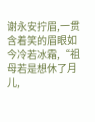谢永安拧眉,一贯含着笑的眉眼如今冷若冰霜,“祖母若是想休了月儿,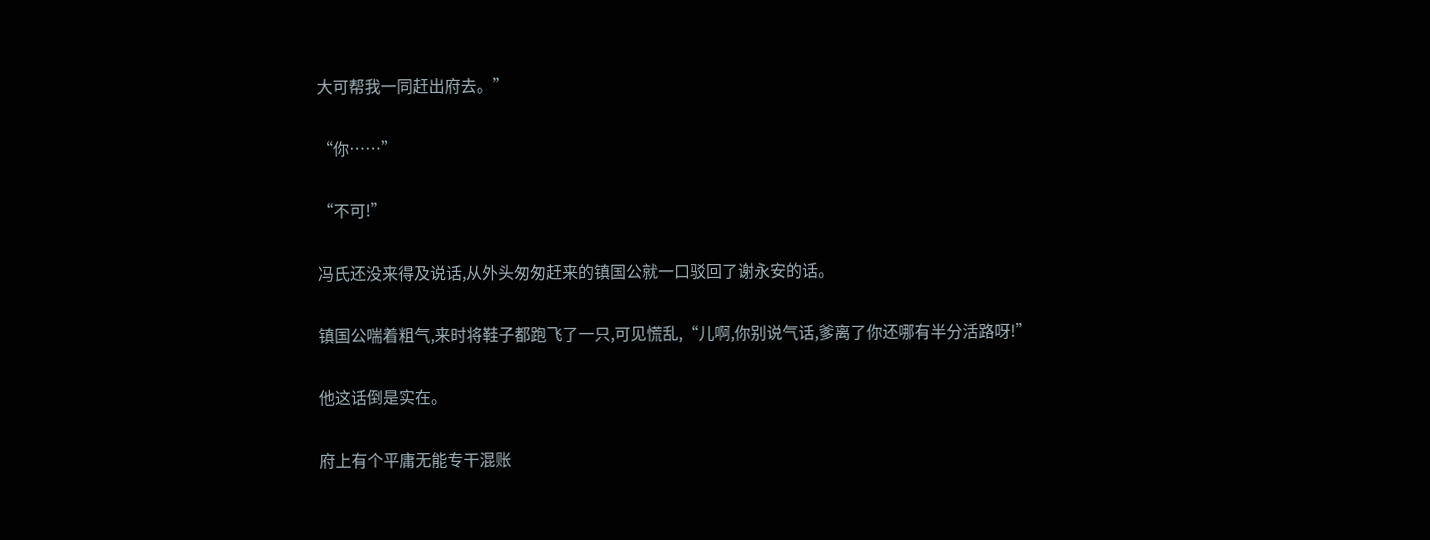大可帮我一同赶出府去。”

“你……”

“不可!”

冯氏还没来得及说话,从外头匆匆赶来的镇国公就一口驳回了谢永安的话。

镇国公喘着粗气,来时将鞋子都跑飞了一只,可见慌乱,“儿啊,你别说气话,爹离了你还哪有半分活路呀!”

他这话倒是实在。

府上有个平庸无能专干混账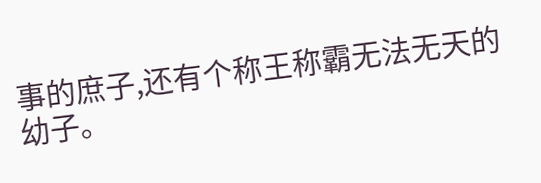事的庶子,还有个称王称霸无法无天的幼子。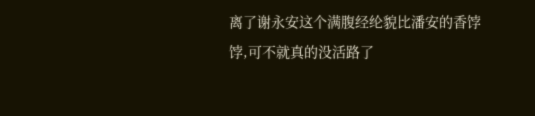离了谢永安这个满腹经纶貌比潘安的香饽饽,可不就真的没活路了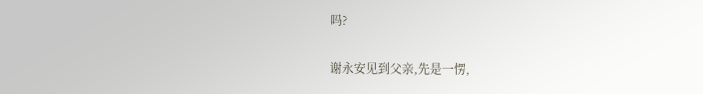吗?

谢永安见到父亲,先是一愣,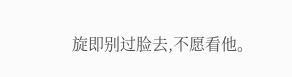旋即别过脸去,不愿看他。